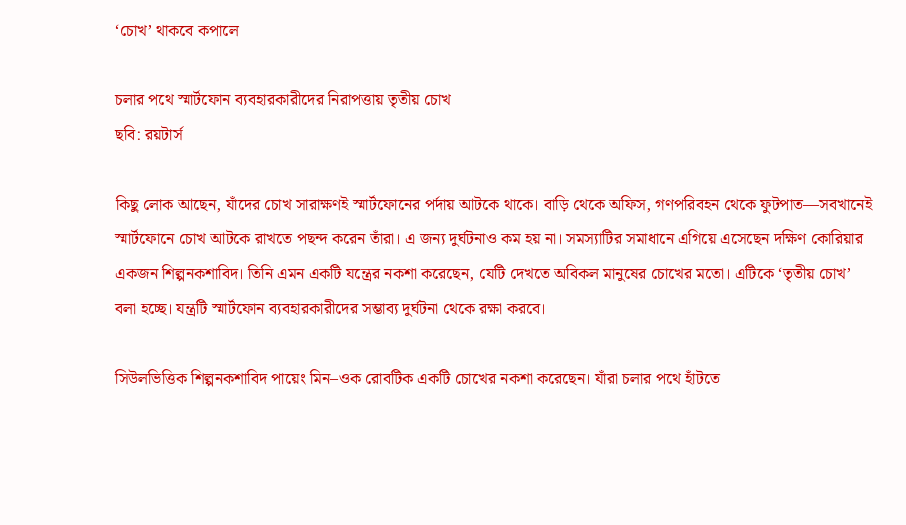‘চোখ’ থাকবে কপালে

চলার পথে স্মার্টফোন ব্যবহারকারীদের নিরাপত্তায় তৃতীয় চোখ
ছবি: রয়টার্স

কিছু লোক আছেন, যাঁদের চোখ সারাক্ষণই স্মার্টফোনের পর্দায় আটকে থাকে। বাড়ি থেকে অফিস, গণপরিবহন থেকে ফুটপাত—সবখানেই স্মার্টফোনে চোখ আটকে রাখতে পছন্দ করেন তাঁরা। এ জন্য দুর্ঘটনাও কম হয় না। সমস্যাটির সমাধানে এগিয়ে এসেছেন দক্ষিণ কোরিয়ার একজন শিল্পনকশাবিদ। তিনি এমন একটি যন্ত্রের নকশা করেছেন, যেটি দেখতে অবিকল মানুষের চোখের মতো। এটিকে ‘তৃতীয় চোখ’ বলা হচ্ছে। যন্ত্রটি স্মার্টফোন ব্যবহারকারীদের সম্ভাব্য দুর্ঘটনা থেকে রক্ষা করবে।

সিউলভিত্তিক শিল্পনকশাবিদ পায়েং মিন–ওক রোবটিক একটি চোখের নকশা করেছেন। যাঁরা চলার পথে হাঁটতে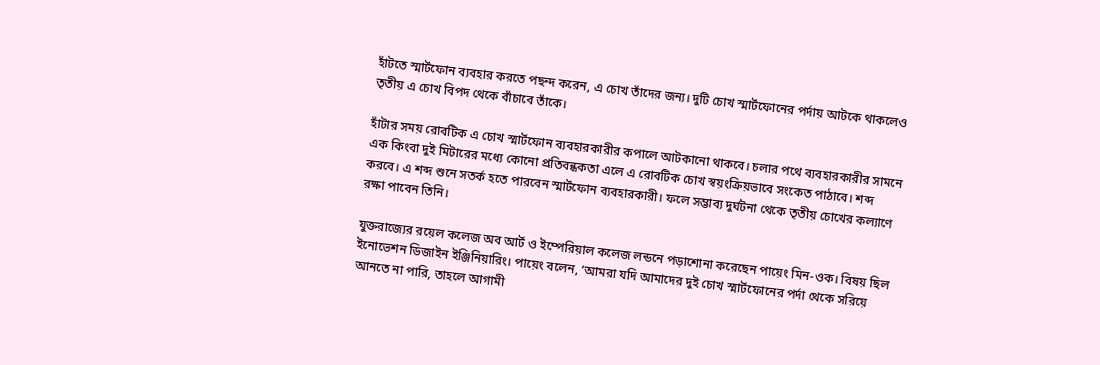হাঁটতে স্মার্টফোন ব্যবহার করতে পছন্দ করেন, এ চোখ তাঁদের জন্য। দুটি চোখ স্মার্টফোনের পর্দায় আটকে থাকলেও তৃতীয় এ চোখ বিপদ থেকে বাঁচাবে তাঁকে।

হাঁটার সময় রোবটিক এ চোখ স্মার্টফোন ব্যবহারকারীর কপালে আটকানো থাকবে। চলার পথে ব্যবহারকারীর সামনে এক কিংবা দুই মিটারের মধ্যে কোনো প্রতিবন্ধকতা এলে এ রোবটিক চোখ স্বয়ংক্রিয়ভাবে সংকেত পাঠাবে। শব্দ করবে। এ শব্দ শুনে সতর্ক হতে পারবেন স্মার্টফোন ব্যবহারকারী। ফলে সম্ভাব্য দুর্ঘটনা থেকে তৃতীয় চোখের কল্যাণে রক্ষা পাবেন তিনি।

যুক্তরাজ্যের রয়েল কলেজ অব আর্ট ও ইম্পেরিয়াল কলেজ লন্ডনে পড়াশোনা করেছেন পায়েং মিন-ওক। বিষয় ছিল ইনোভেশন ডিজাইন ইঞ্জিনিয়ারিং। পায়েং বলেন, ‘আমরা যদি আমাদের দুই চোখ স্মার্টফোনের পর্দা থেকে সরিয়ে আনতে না পারি, তাহলে আগামী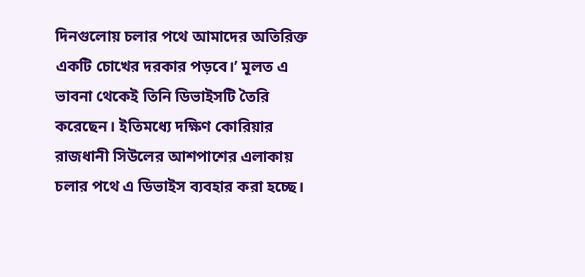দিনগুলোয় চলার পথে আমাদের অতিরিক্ত একটি চোখের দরকার পড়বে।’ মূলত এ ভাবনা থেকেই তিনি ডিভাইসটি তৈরি করেছেন। ইতিমধ্যে দক্ষিণ কোরিয়ার রাজধানী সিউলের আশপাশের এলাকায় চলার পথে এ ডিভাইস ব্যবহার করা হচ্ছে।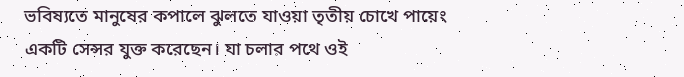ভবিষ্যতে মানুষের কপালে ঝুলতে যাওয়া তৃতীয় চোখে পায়েং একটি সেন্সর যুক্ত করেছেন। যা চলার পথে ওই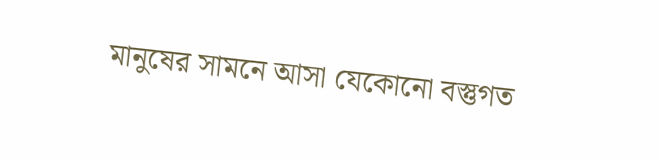মানুষের সামনে আসা যেকোনো বস্তুগত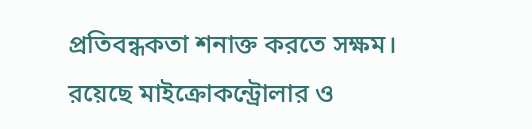প্রতিবন্ধকতা শনাক্ত করতে সক্ষম। রয়েছে মাইক্রোকন্ট্রোলার ও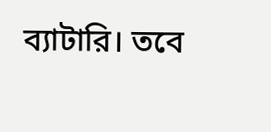ব্যাটারি। তবে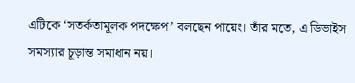এটিকে ‘সতর্কতামূলক পদক্ষেপ’ বলছেন পায়েং। তাঁর মতে, এ ডিভাইস সমস্যার চূড়ান্ত সমাধান নয়।